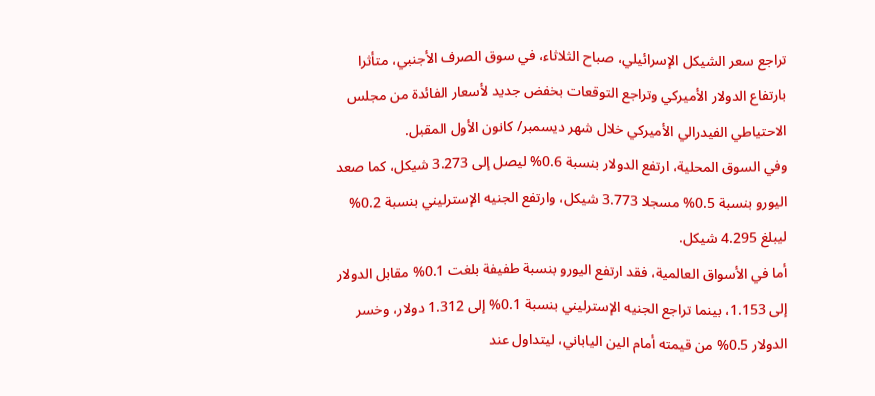تراجع سعر الشيكل الإسرائيلي، صباح الثلاثاء، في سوق الصرف الأجنبي، متأثرا بارتفاع الدولار الأميركي وتراجع التوقعات بخفض جديد لأسعار الفائدة من مجلس الاحتياطي الفيدرالي الأميركي خلال شهر ديسمبر/ كانون الأول المقبل.
وفي السوق المحلية، ارتفع الدولار بنسبة 0.6% ليصل إلى 3.273 شيكل، كما صعد اليورو بنسبة 0.5% مسجلا 3.773 شيكل، وارتفع الجنيه الإسترليني بنسبة 0.2% ليبلغ 4.295 شيكل.
أما في الأسواق العالمية، فقد ارتفع اليورو بنسبة طفيفة بلغت 0.1% مقابل الدولار إلى 1.153، بينما تراجع الجنيه الإسترليني بنسبة 0.1% إلى 1.312 دولار، وخسر الدولار 0.5% من قيمته أمام الين الياباني، ليتداول عند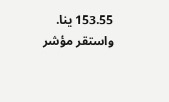153.55 ينا.
واستقر مؤشر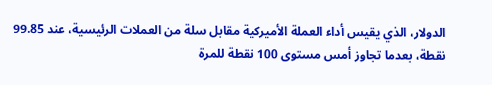الدولار، الذي يقيس أداء العملة الأميركية مقابل سلة من العملات الرئيسية، عند 99.85 نقطة، بعدما تجاوز أمس مستوى 100 نقطة للمرة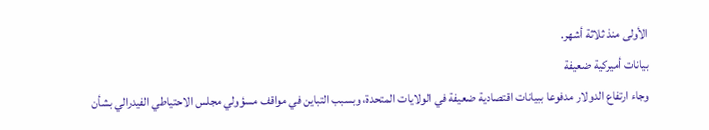الأولى منذ ثلاثة أشهر.
بيانات أميركية ضعيفة
وجاء ارتفاع الدولار مدفوعا ببيانات اقتصادية ضعيفة في الولايات المتحدة، وبسبب التباين في مواقف مسؤولي مجلس الاحتياطي الفيدرالي بشأن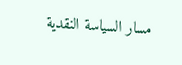مسار السياسة النقدية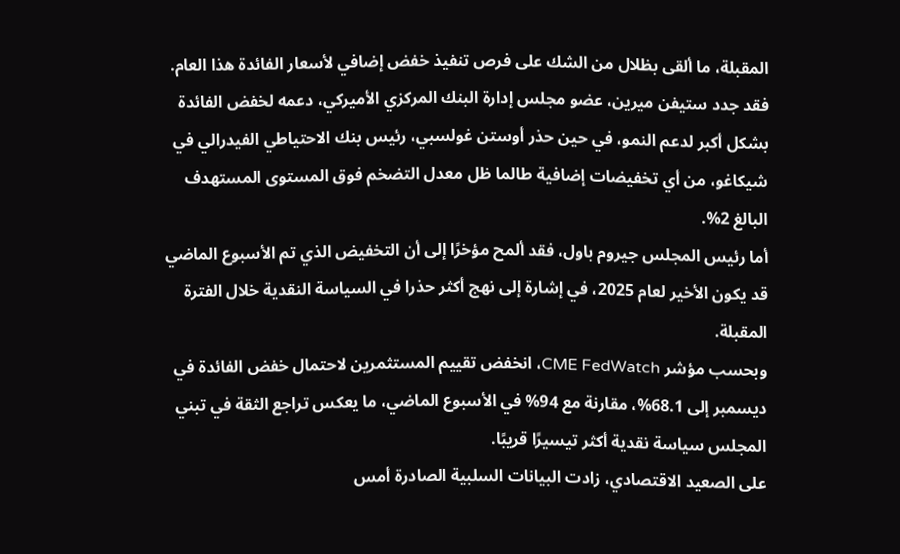المقبلة، ما ألقى بظلال من الشك على فرص تنفيذ خفض إضافي لأسعار الفائدة هذا العام.
فقد جدد ستيفن ميرين، عضو مجلس إدارة البنك المركزي الأميركي، دعمه لخفض الفائدة بشكل أكبر لدعم النمو، في حين حذر أوستن غولسبي، رئيس بنك الاحتياطي الفيدرالي في شيكاغو، من أي تخفيضات إضافية طالما ظل معدل التضخم فوق المستوى المستهدف البالغ 2%.
أما رئيس المجلس جيروم باول، فقد ألمح مؤخرًا إلى أن التخفيض الذي تم الأسبوع الماضي قد يكون الأخير لعام 2025، في إشارة إلى نهج أكثر حذرا في السياسة النقدية خلال الفترة المقبلة.
وبحسب مؤشر CME FedWatch، انخفض تقييم المستثمرين لاحتمال خفض الفائدة في ديسمبر إلى 68.1%، مقارنة مع 94% في الأسبوع الماضي، ما يعكس تراجع الثقة في تبني المجلس سياسة نقدية أكثر تيسيرًا قريبًا.
على الصعيد الاقتصادي، زادت البيانات السلبية الصادرة أمس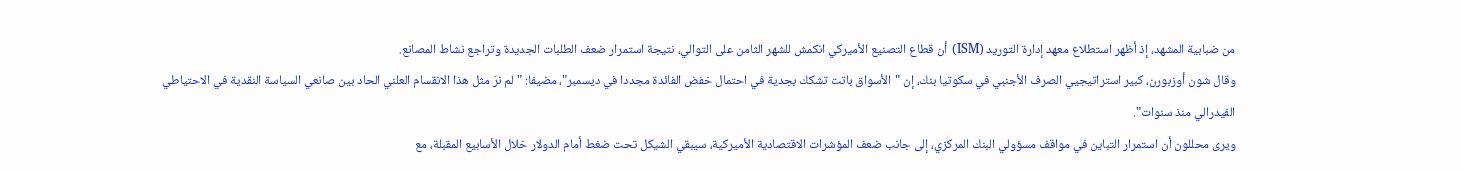من ضبابية المشهد، إذ أظهر استطلاع معهد إدارة التوريد (ISM) أن قطاع التصنيع الأميركي انكمش للشهر الثامن على التوالي، نتيجة استمرار ضعف الطلبات الجديدة وتراجع نشاط المصانع.
وقال شون أوزبورن، كبير استراتيجيي الصرف الأجنبي في سكوتيا بنك، إن "الأسواق باتت تشكك بجدية في احتمال خفض الفائدة مجددا في ديسمبر"، مضيفا: "لم نرَ مثل هذا الانقسام العلني الحاد بين صانعي السياسة النقدية في الاحتياطي الفيدرالي منذ سنوات".
ويرى محللون أن استمرار التباين في مواقف مسؤولي البنك المركزي، إلى جانب ضعف المؤشرات الاقتصادية الأميركية، سيبقي الشيكل تحت ضغط أمام الدولار خلال الأسابيع المقبلة، مع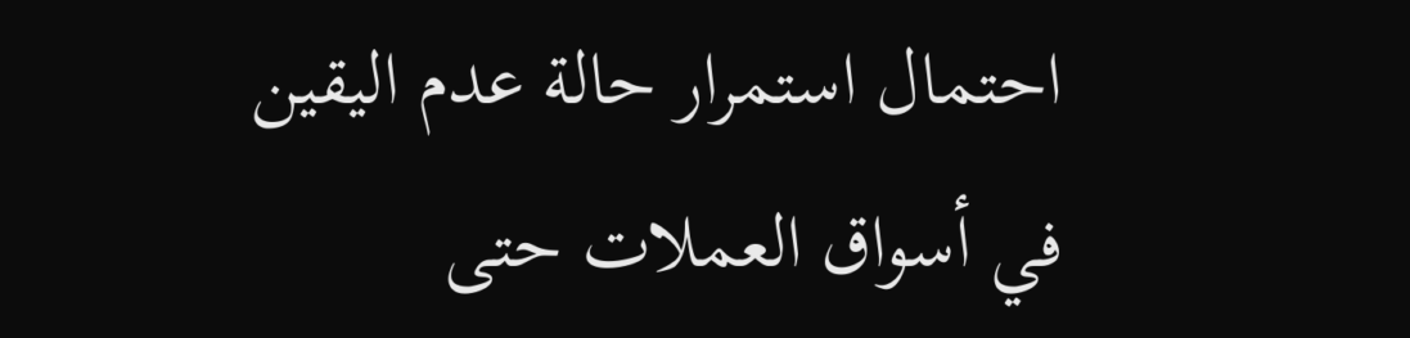احتمال استمرار حالة عدم اليقين في أسواق العملات حتى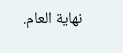نهاية العام.